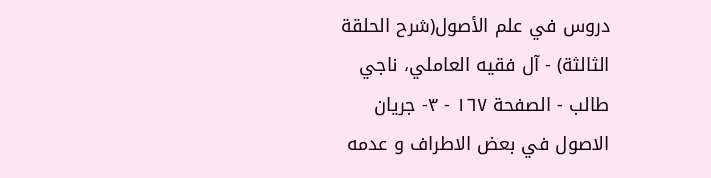دروس في علم الأصول(شرح الحلقة الثالثة) - آل فقيه العاملي، ناجي طالب - الصفحة ١٦٧ - ٣- جريان الاصول في بعض الاطراف و عدمه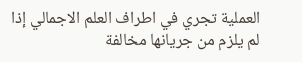العملية تجري في اطراف العلم الاجمالي إذا لم يلزم من جريانها مخالفة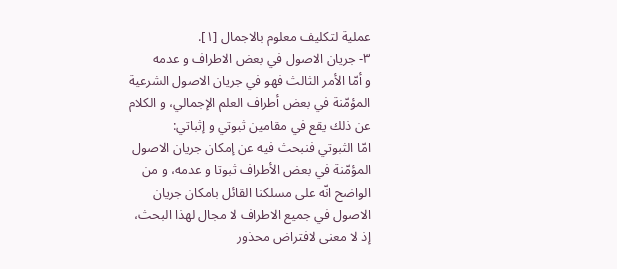عملية لتكليف معلوم بالاجمال [١].
٣- جريان الاصول في بعض الاطراف و عدمه
و أمّا الأمر الثالث فهو في جريان الاصول الشرعية المؤمّنة في بعض أطراف العلم الإجمالي، و الكلام عن ذلك يقع في مقامين ثبوتي و إثباتي:
امّا الثبوتي فنبحث فيه عن إمكان جريان الاصول المؤمّنة في بعض الأطراف ثبوتا و عدمه، و من الواضح انّه على مسلكنا القائل بامكان جريان الاصول في جميع الاطراف لا مجال لهذا البحث، إذ لا معنى لافتراض محذور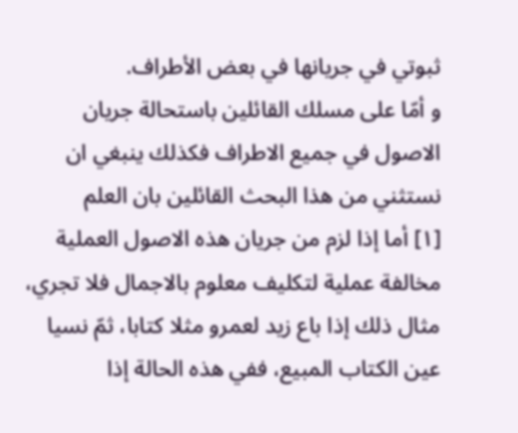ثبوتي في جريانها في بعض الأطراف.
و أمّا على مسلك القائلين باستحالة جريان الاصول في جميع الاطراف فكذلك ينبغي ان نستثني من هذا البحث القائلين بان العلم
[١] أما إذا لزم من جريان هذه الاصول العملية مخالفة عملية لتكليف معلوم بالاجمال فلا تجري، مثال ذلك إذا باع زيد لعمرو مثلا كتابا، ثمّ نسيا عين الكتاب المبيع، ففي هذه الحالة إذا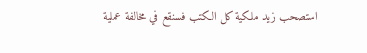استصحب زيد ملكية كل الكتب فسنقع في مخالفة عملية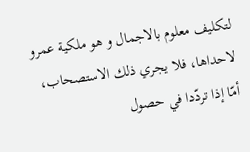لتكليف معلوم بالاجمال و هو ملكية عمرو لاحداها، فلا يجري ذلك الاستصحاب، أمّا إذا تردّدا في حصول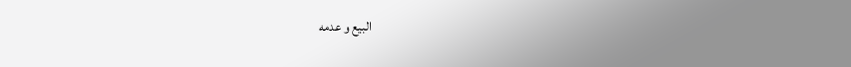البيع و عدمه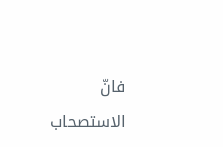فانّ الاستصحاب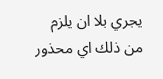يجري بلا ان يلزم من ذلك اي محذور